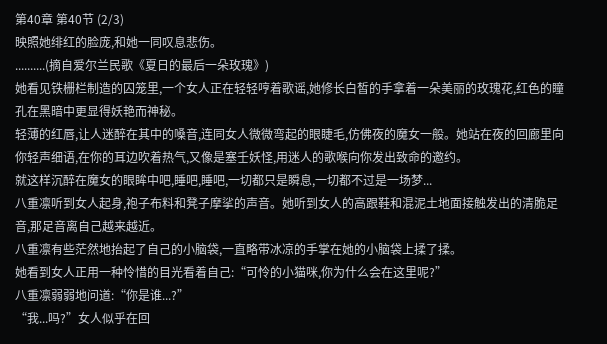第40章 第40节 (2/3)
映照她绯红的脸庞,和她一同叹息悲伤。
..........(摘自爱尔兰民歌《夏日的最后一朵玫瑰》)
她看见铁栅栏制造的囚笼里,一个女人正在轻轻哼着歌谣,她修长白皙的手拿着一朵美丽的玫瑰花,红色的瞳孔在黑暗中更显得妖艳而神秘。
轻薄的红唇,让人迷醉在其中的嗓音,连同女人微微弯起的眼睫毛,仿佛夜的魔女一般。她站在夜的回廊里向你轻声细语,在你的耳边吹着热气,又像是塞壬妖怪,用迷人的歌喉向你发出致命的邀约。
就这样沉醉在魔女的眼眸中吧,睡吧,睡吧,一切都只是瞬息,一切都不过是一场梦...
八重凛听到女人起身,袍子布料和凳子摩挲的声音。她听到女人的高跟鞋和混泥土地面接触发出的清脆足音,那足音离自己越来越近。
八重凛有些茫然地抬起了自己的小脑袋,一直略带冰凉的手掌在她的小脑袋上揉了揉。
她看到女人正用一种怜惜的目光看着自己:“可怜的小猫咪,你为什么会在这里呢?”
八重凛弱弱地问道:“你是谁...?”
“我...吗?”女人似乎在回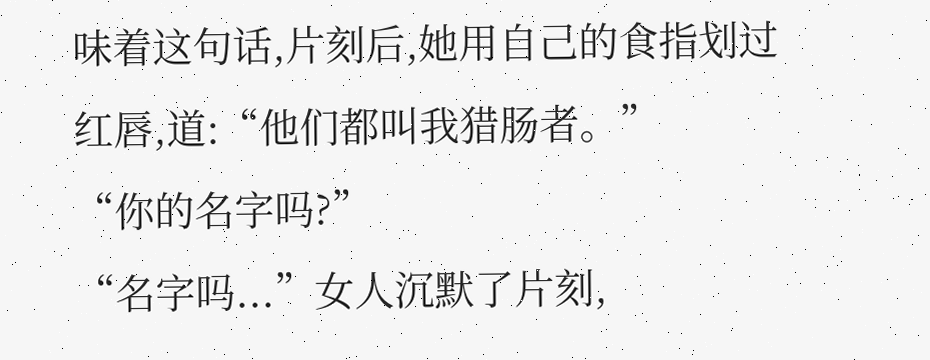味着这句话,片刻后,她用自己的食指划过红唇,道:“他们都叫我猎肠者。”
“你的名字吗?”
“名字吗...”女人沉默了片刻,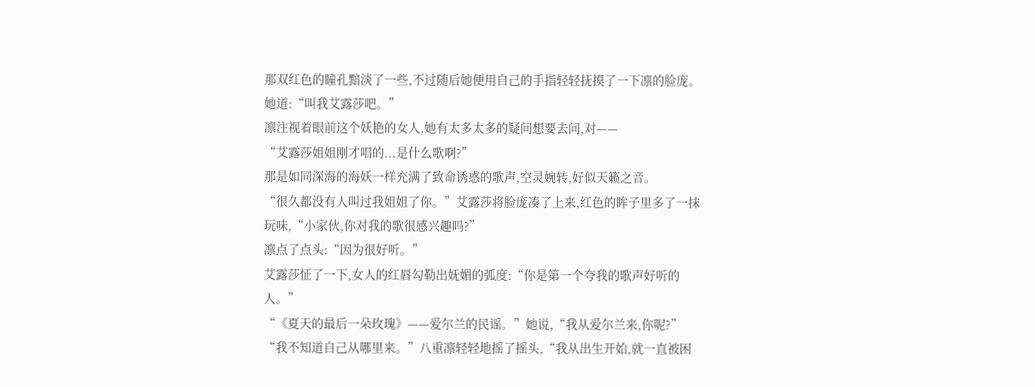那双红色的瞳孔黯淡了一些,不过随后她便用自己的手指轻轻抚摸了一下凛的脸庞。
她道:“叫我艾露莎吧。”
凛注视着眼前这个妖艳的女人,她有太多太多的疑问想要去问,对——
“艾露莎姐姐刚才唱的...是什么歌啊?”
那是如同深海的海妖一样充满了致命诱惑的歌声,空灵婉转,好似天籁之音。
“很久都没有人叫过我姐姐了你。”艾露莎将脸庞凑了上来,红色的眸子里多了一抹玩味,“小家伙,你对我的歌很感兴趣吗?”
凛点了点头:“因为很好听。”
艾露莎怔了一下,女人的红唇勾勒出妩媚的弧度:“你是第一个夸我的歌声好听的人。”
“《夏天的最后一朵玫瑰》——爱尔兰的民谣。”她说,“我从爱尔兰来,你呢?”
“我不知道自己从哪里来。”八重凛轻轻地摇了摇头,“我从出生开始,就一直被困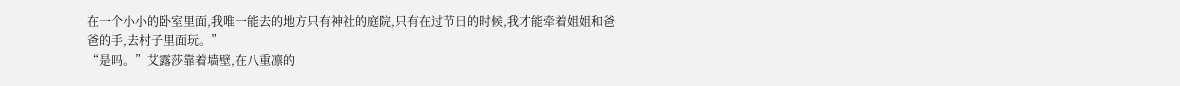在一个小小的卧室里面,我唯一能去的地方只有神社的庭院,只有在过节日的时候,我才能牵着姐姐和爸爸的手,去村子里面玩。”
“是吗。”艾露莎靠着墙壁,在八重凛的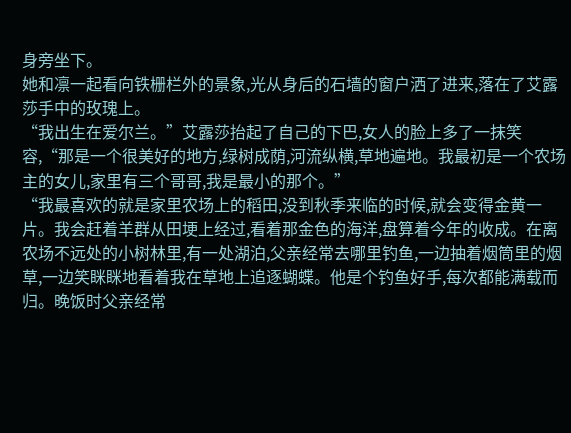身旁坐下。
她和凛一起看向铁栅栏外的景象,光从身后的石墙的窗户洒了进来,落在了艾露莎手中的玫瑰上。
“我出生在爱尔兰。”艾露莎抬起了自己的下巴,女人的脸上多了一抹笑容,“那是一个很美好的地方,绿树成荫,河流纵横,草地遍地。我最初是一个农场主的女儿,家里有三个哥哥,我是最小的那个。”
“我最喜欢的就是家里农场上的稻田,没到秋季来临的时候,就会变得金黄一片。我会赶着羊群从田埂上经过,看着那金色的海洋,盘算着今年的收成。在离农场不远处的小树林里,有一处湖泊,父亲经常去哪里钓鱼,一边抽着烟筒里的烟草,一边笑眯眯地看着我在草地上追逐蝴蝶。他是个钓鱼好手,每次都能满载而归。晚饭时父亲经常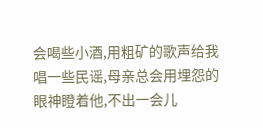会喝些小酒,用粗矿的歌声给我唱一些民谣,母亲总会用埋怨的眼神瞪着他,不出一会儿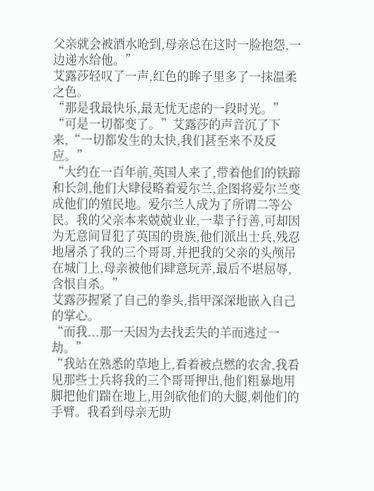父亲就会被酒水呛到,母亲总在这时一脸抱怨,一边递水给他。”
艾露莎轻叹了一声,红色的眸子里多了一抹温柔之色。
“那是我最快乐,最无忧无虑的一段时光。”
“可是一切都变了。”艾露莎的声音沉了下来,“一切都发生的太快,我们甚至来不及反应。”
“大约在一百年前,英国人来了,带着他们的铁蹄和长剑,他们大肆侵略着爱尔兰,企图将爱尔兰变成他们的殖民地。爱尔兰人成为了所谓二等公民。我的父亲本来兢兢业业,一辈子行善,可却因为无意间冒犯了英国的贵族,他们派出士兵,残忍地屠杀了我的三个哥哥,并把我的父亲的头颅吊在城门上,母亲被他们肆意玩弄,最后不堪屈辱,含恨自杀。”
艾露莎握紧了自己的拳头,指甲深深地嵌入自己的掌心。
“而我...那一天因为去找丢失的羊而逃过一劫。”
“我站在熟悉的草地上,看着被点燃的农舍,我看见那些士兵将我的三个哥哥押出,他们粗暴地用脚把他们踹在地上,用剑砍他们的大腿,刺他们的手臂。我看到母亲无助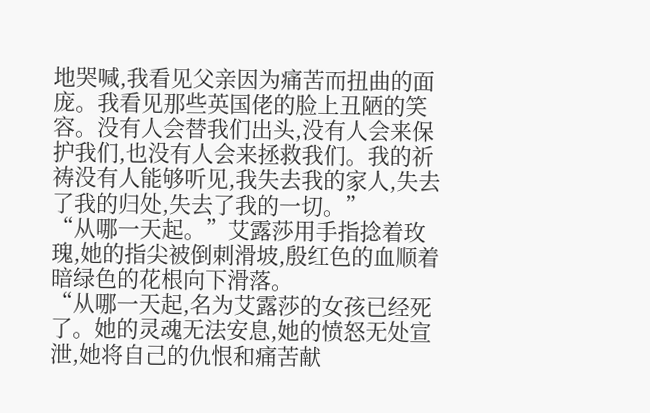地哭喊,我看见父亲因为痛苦而扭曲的面庞。我看见那些英国佬的脸上丑陋的笑容。没有人会替我们出头,没有人会来保护我们,也没有人会来拯救我们。我的祈祷没有人能够听见,我失去我的家人,失去了我的归处,失去了我的一切。”
“从哪一天起。”艾露莎用手指捻着玫瑰,她的指尖被倒刺滑坡,殷红色的血顺着暗绿色的花根向下滑落。
“从哪一天起,名为艾露莎的女孩已经死了。她的灵魂无法安息,她的愤怒无处宣泄,她将自己的仇恨和痛苦献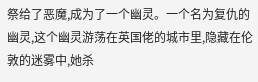祭给了恶魔,成为了一个幽灵。一个名为复仇的幽灵,这个幽灵游荡在英国佬的城市里,隐藏在伦敦的迷雾中,她杀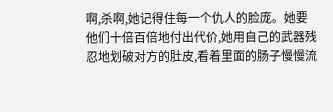啊,杀啊,她记得住每一个仇人的脸庞。她要他们十倍百倍地付出代价,她用自己的武器残忍地划破对方的肚皮,看着里面的肠子慢慢流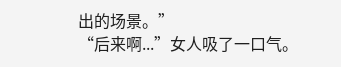出的场景。”
“后来啊...”女人吸了一口气。